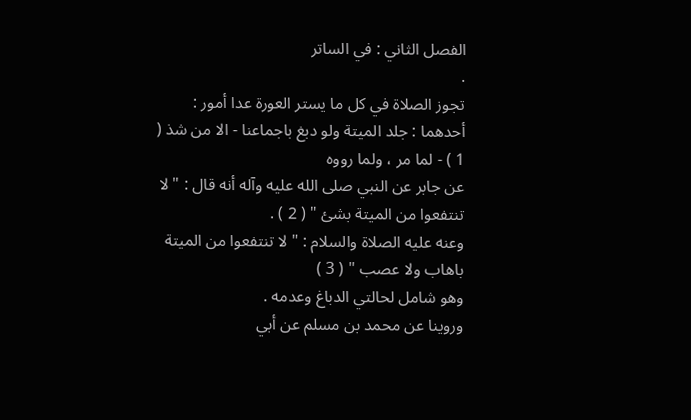الفصل الثاني : في الساتر
.
تجوز الصلاة في كل ما يستر العورة عدا أمور :
أحدهما : جلد الميتة ولو دبغ باجماعنا - الا من شذ ( 1 ) - لما مر ، ولما رووه
عن جابر عن النبي صلى الله عليه وآله أنه قال : " لا تنتفعوا من الميتة بشئ " ( 2 ) .
وعنه عليه الصلاة والسلام : " لا تنتفعوا من الميتة باهاب ولا عصب " ( 3 )
وهو شامل لحالتي الدباغ وعدمه .
وروينا عن محمد بن مسلم عن أبي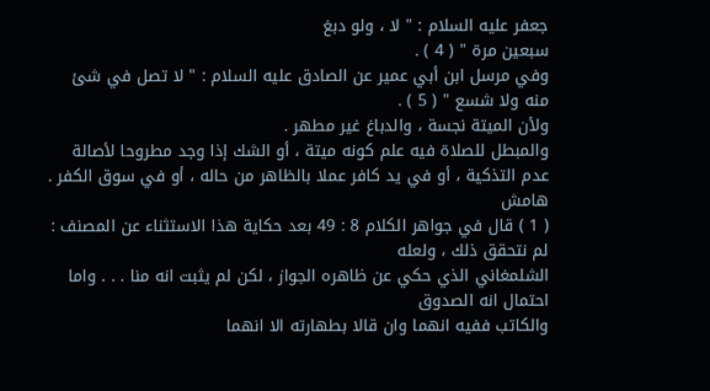جعفر عليه السلام : " لا ، ولو دبغ
سبعين مرة " ( 4 ) .
وفي مرسل ابن أبي عمير عن الصادق عليه السلام : " لا تصل في شئ
منه ولا شسع " ( 5 ) .
ولأن الميتة نجسة ، والدباغ غير مطهر .
والمبطل للصلاة فيه علم كونه ميتة ، أو الشك إذا وجد مطروحا لأصالة
عدم التذكية ، أو في يد كافر عملا بالظاهر من حاله ، أو في سوق الكفر .
هامش
( 1 ) قال في جواهر الكلام 8 : 49 بعد حكاية هذا الاستثناء عن المصنف : لم نتحقق ذلك ، ولعله
الشلمغاني الذي حكي عن ظاهره الجواز ، لكن لم يثبت انه منا . . . واما احتمال انه الصدوق
والكاتب ففيه انهما وان قالا بطهارته الا انهما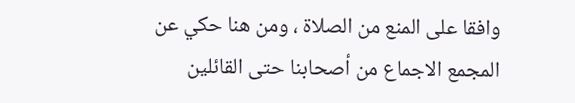وافقا على المنع من الصلاة ، ومن هنا حكي عن
المجمع الاجماع من أصحابنا حتى القائلين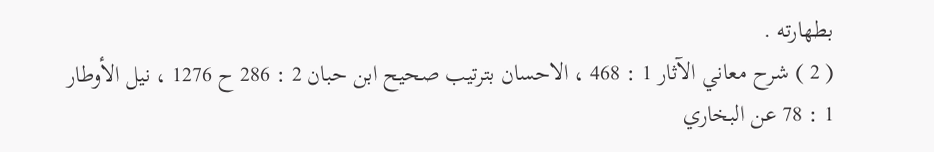بطهارته .
( 2 ) شرح معاني الآثار 1 : 468 ، الاحسان بترتيب صحيح ابن حبان 2 : 286 ح 1276 ، نيل الأوطار
1 : 78 عن البخاري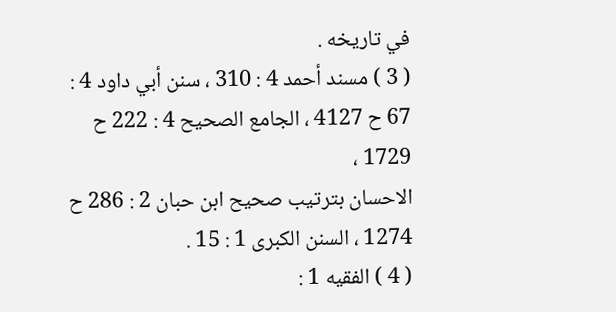في تاريخه .
( 3 ) مسند أحمد 4 : 310 ، سنن أبي داود 4 : 67 ح 4127 ، الجامع الصحيح 4 : 222 ح 1729 ،
الاحسان بترتيب صحيح ابن حبان 2 : 286 ح 1274 ، السنن الكبرى 1 : 15 .
( 4 ) الفقيه 1 :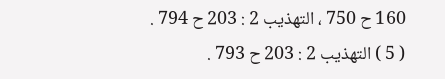160 ح 750 ، التهذيب 2 : 203 ح 794 .
( 5 ) التهذيب 2 : 203 ح 793 .